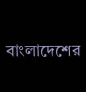বাংলাদেশের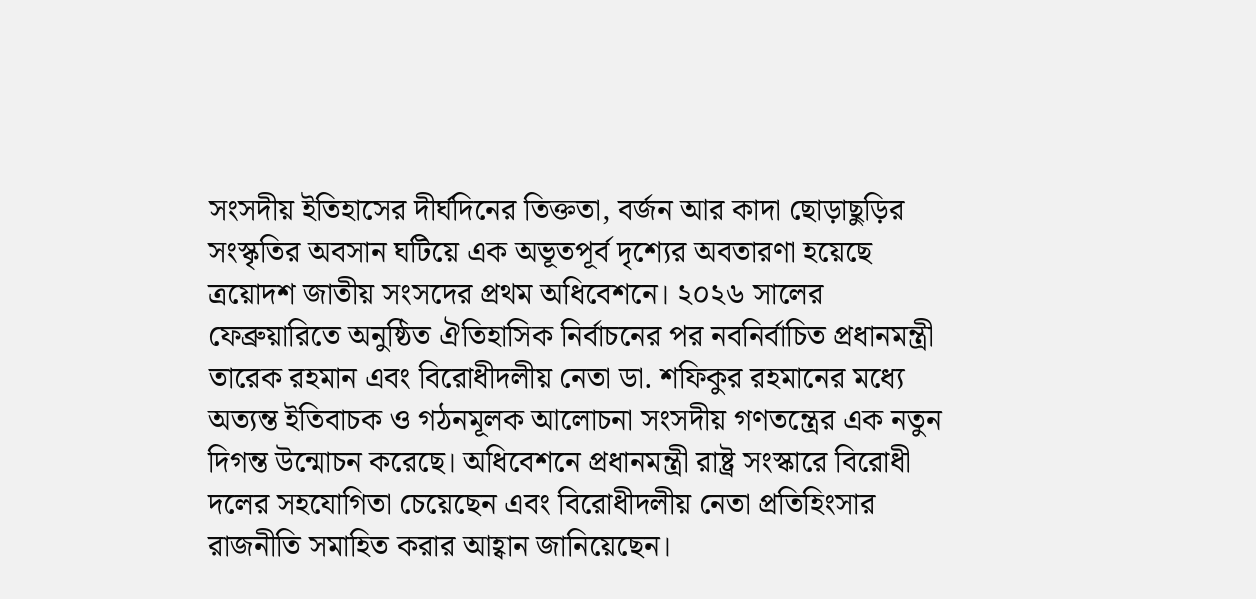সংসদীয় ইতিহাসের দীর্ঘদিনের তিক্ততা, বর্জন আর কাদা ছোড়াছুড়ির সংস্কৃতির অবসান ঘটিয়ে এক অভূতপূর্ব দৃশ্যের অবতারণা হয়েছে ত্রয়োদশ জাতীয় সংসদের প্রথম অধিবেশনে। ২০২৬ সালের ফেব্রুয়ারিতে অনুষ্ঠিত ঐতিহাসিক নির্বাচনের পর নবনির্বাচিত প্রধানমন্ত্রী তারেক রহমান এবং বিরোধীদলীয় নেতা ডা. শফিকুর রহমানের মধ্যে অত্যন্ত ইতিবাচক ও গঠনমূলক আলোচনা সংসদীয় গণতন্ত্রের এক নতুন দিগন্ত উন্মোচন করেছে। অধিবেশনে প্রধানমন্ত্রী রাষ্ট্র সংস্কারে বিরোধী দলের সহযোগিতা চেয়েছেন এবং বিরোধীদলীয় নেতা প্রতিহিংসার রাজনীতি সমাহিত করার আহ্বান জানিয়েছেন।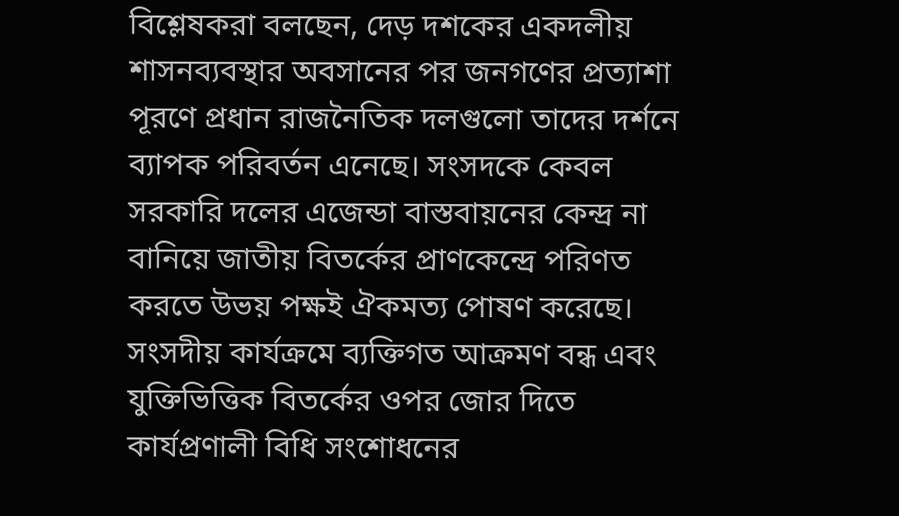বিশ্লেষকরা বলছেন, দেড় দশকের একদলীয় শাসনব্যবস্থার অবসানের পর জনগণের প্রত্যাশা পূরণে প্রধান রাজনৈতিক দলগুলো তাদের দর্শনে ব্যাপক পরিবর্তন এনেছে। সংসদকে কেবল সরকারি দলের এজেন্ডা বাস্তবায়নের কেন্দ্র না বানিয়ে জাতীয় বিতর্কের প্রাণকেন্দ্রে পরিণত করতে উভয় পক্ষই ঐকমত্য পোষণ করেছে। সংসদীয় কার্যক্রমে ব্যক্তিগত আক্রমণ বন্ধ এবং যুক্তিভিত্তিক বিতর্কের ওপর জোর দিতে কার্যপ্রণালী বিধি সংশোধনের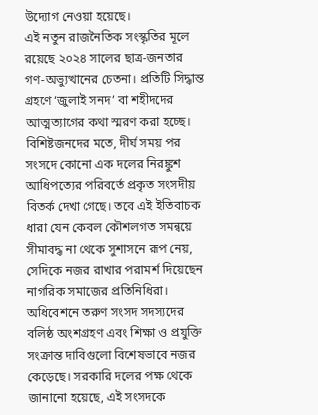উদ্যোগ নেওয়া হয়েছে।
এই নতুন রাজনৈতিক সংস্কৃতির মূলে রয়েছে ২০২৪ সালের ছাত্র-জনতার গণ-অভ্যুত্থানের চেতনা। প্রতিটি সিদ্ধান্ত গ্রহণে ‘জুলাই সনদ’ বা শহীদদের আত্মত্যাগের কথা স্মরণ করা হচ্ছে। বিশিষ্টজনদের মতে, দীর্ঘ সময় পর সংসদে কোনো এক দলের নিরঙ্কুশ আধিপত্যের পরিবর্তে প্রকৃত সংসদীয় বিতর্ক দেখা গেছে। তবে এই ইতিবাচক ধারা যেন কেবল কৌশলগত সমন্বয়ে সীমাবদ্ধ না থেকে সুশাসনে রূপ নেয়, সেদিকে নজর রাখার পরামর্শ দিয়েছেন নাগরিক সমাজের প্রতিনিধিরা।
অধিবেশনে তরুণ সংসদ সদস্যদের বলিষ্ঠ অংশগ্রহণ এবং শিক্ষা ও প্রযুক্তি সংক্রান্ত দাবিগুলো বিশেষভাবে নজর কেড়েছে। সরকারি দলের পক্ষ থেকে জানানো হয়েছে, এই সংসদকে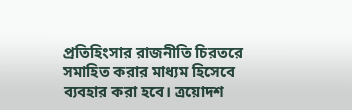প্রতিহিংসার রাজনীতি চিরতরে সমাহিত করার মাধ্যম হিসেবে ব্যবহার করা হবে। ত্রয়োদশ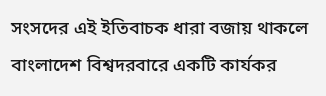সংসদের এই ইতিবাচক ধারা বজায় থাকলে বাংলাদেশ বিশ্বদরবারে একটি কার্যকর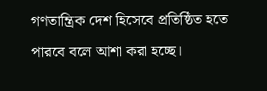গণতান্ত্রিক দেশ হিসেবে প্রতিষ্ঠিত হতে পারবে বলে আশা করা হচ্ছে।